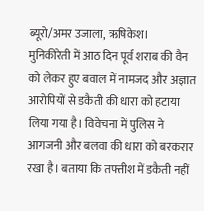ब्यूरो/अमर उजाला, ऋषिकेश।
मुनिकीरेती में आठ दिन पूर्व शराब की वैन को लेकर हुए बवाल में नामजद और अज्ञात आरोपियों से डकैती की धारा को हटाया लिया गया है। विवेचना में पुलिस ने आगजनी और बलवा की धारा को बरकरार रखा है। बताया कि तफ्तीश में डकैती नहीं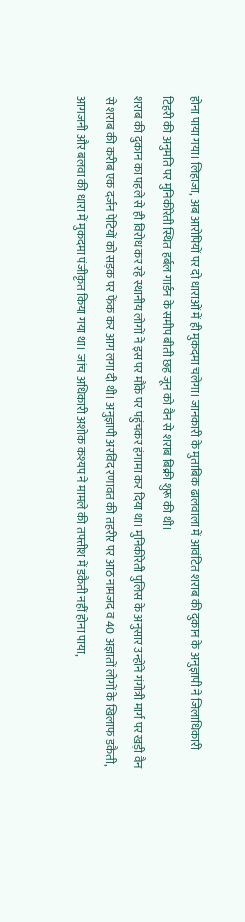होना पाया गया। लिहाजा, अब आरोपियों पर दो धाराओं में ही मुकदमा चलेगा। जानकारी के मुताबिक ढालवाला में आवंटित शराब की दुकान के अनुज्ञापी ने जिलाधिकारी टिहरी की अनुमति पर मुनिकीरेती स्थित हर्बल गार्डन के समीप बीती छह जून को वैन से शराब बिक्री शुरू की थी।
शराब की दुकान का पहले से ही विरोध कर रहे स्थानीय लोगों ने इस पर मौके पर पहुंचकर हंगामा कर दिया था। मुनिकीरेती पुलिस के अनुसार उन्होंने गंगोत्री मार्ग पर खड़ी वैन से शराब की करीब एक दर्जन पेटियों को सड़क पर फेंक कर आग लगा दी थी। अनुज्ञापी अरविंद रणावत की तहरीर पर आठ नामजद व 40 अज्ञातों लोगों के खिलाफ डकैती, आगजनी और बलवा की धारा में मुकदमा पंजीकृत किया गया था। जांच अधिकारी अशोक कश्यप ने मामले की तफ्तीश में डकैती नहीं होना पाया,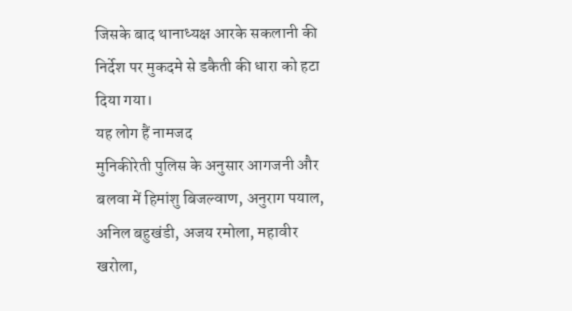जिसके बाद थानाध्यक्ष आरके सकलानी की निर्देश पर मुकदमे से डकैती की धारा को हटा दिया गया।
यह लोग हैं नामजद
मुनिकीरेती पुलिस के अनुसार आगजनी और बलवा में हिमांशु बिजल्वाण, अनुराग पयाल, अनिल बहुखंडी, अजय रमोला, महावीर खरोला,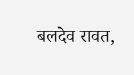बलदेव रावत,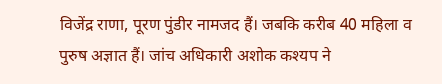विजेंद्र राणा, पूरण पुंडीर नामजद हैं। जबकि करीब 40 महिला व पुरुष अज्ञात हैं। जांच अधिकारी अशोक कश्यप ने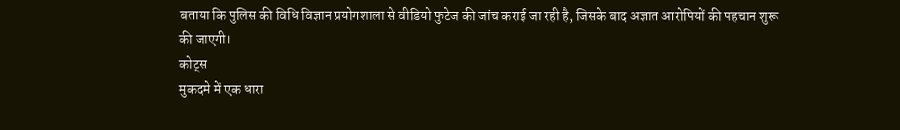बताया कि पुलिस की विधि विज्ञान प्रयोगशाला से वीडियो फुटेज की जांच कराई जा रही है, जिसके बाद अज्ञात आरोपियों की पहचान शुरू की जाएगी।
कोट्स
मुकदमे में एक धारा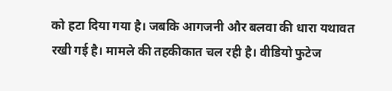को हटा दिया गया है। जबकि आगजनी और बलवा की धारा यथावत रखी गई है। मामले की तहकीकात चल रही है। वीडियो फुटेज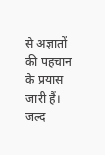से अज्ञातों की पहचान के प्रयास जारी हैं। जल्द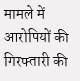मामले में आरोपियों की गिरफ्तारी की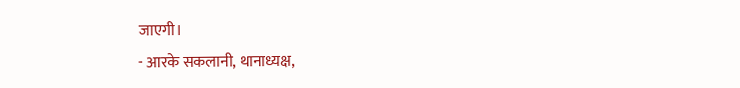जाएगी।
- आरके सकलानी, थानाध्यक्ष,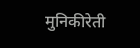मुनिकीरेती